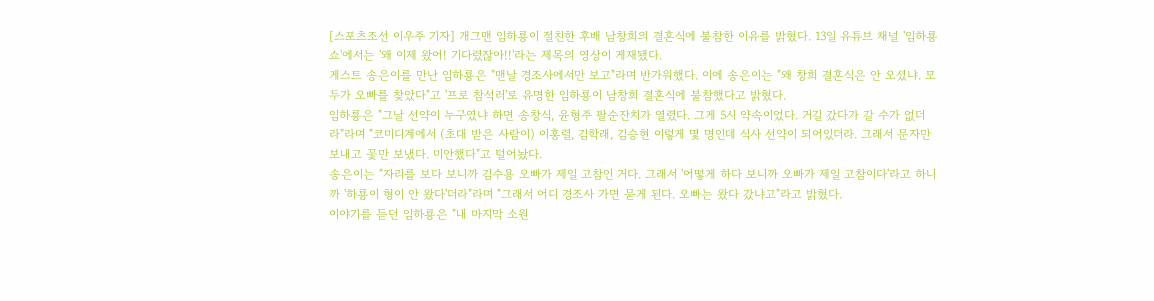[스포츠조선 이우주 기자] 개그맨 임하룡이 절친한 후배 남창희의 결혼식에 불참한 이유를 밝혔다. 13일 유튜브 채널 '임하룡쇼'에서는 '왜 이제 왔어! 기다렸잖아!!'라는 제목의 영상이 게재됐다.
게스트 송은이를 만난 임하룡은 "맨날 경조사에서만 보고"라며 반가워했다. 이에 송은이는 "왜 창희 결혼식은 안 오셨냐. 모두가 오빠를 찾았다"고 '프로 참석러'로 유명한 임하룡이 남창희 결혼식에 불참했다고 밝혔다.
임하룡은 "그날 선약이 누구였냐 하면 송창식, 윤형주 팔순잔치가 열렸다. 그게 5시 약속이었다. 거길 갔다가 갈 수가 없더라"라며 "코미디계에서 (초대 받은 사람이) 이홍렬, 김학래, 김승현 이렇게 몇 명인데 식사 선약이 되어있더라. 그래서 문자만 보내고 꽃만 보냈다. 미안했다"고 털어놨다.
송은이는 "자리를 보다 보니까 김수용 오빠가 제일 고참인 거다. 그래서 '어떻게 하다 보니까 오빠가 제일 고참이다'라고 하니까 '하룡이 형이 안 왔다'더라"라며 "그래서 어디 경조사 가면 묻게 된다. 오빠는 왔다 갔냐고"라고 밝혔다.
이야기를 듣던 임하룡은 "내 마지막 소원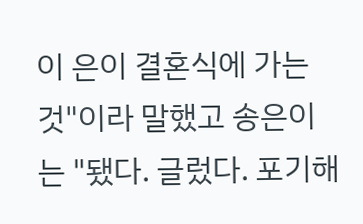이 은이 결혼식에 가는 것"이라 말했고 송은이는 "됐다. 글렀다. 포기해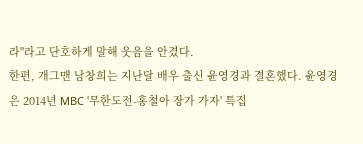라"라고 단호하게 말해 웃음을 안겼다.
한편, 개그맨 남창희는 지난달 배우 출신 윤영경과 결혼했다. 윤영경은 2014년 MBC '무한도전-홍철아 장가 가자' 특집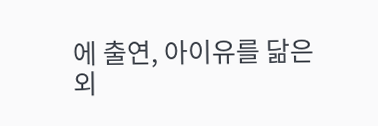에 출연, 아이유를 닮은 외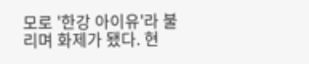모로 '한강 아이유'라 불리며 화제가 됐다. 현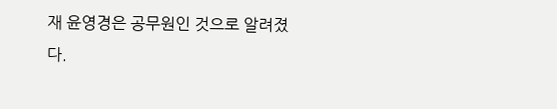재 윤영경은 공무원인 것으로 알려졌다.